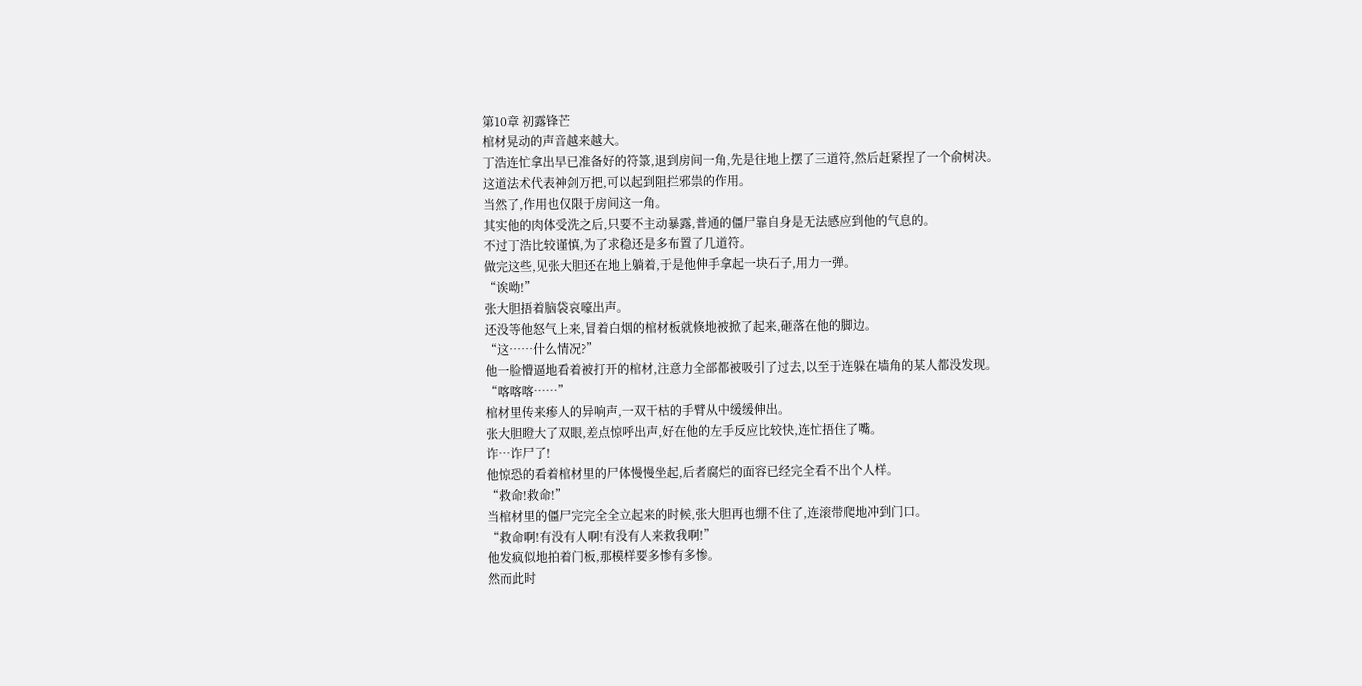第10章 初露锋芒
棺材晃动的声音越来越大。
丁浩连忙拿出早已准备好的符箓,退到房间一角,先是往地上摆了三道符,然后赶紧捏了一个俞树决。
这道法术代表神剑万把,可以起到阻拦邪祟的作用。
当然了,作用也仅限于房间这一角。
其实他的肉体受洗之后,只要不主动暴露,普通的僵尸靠自身是无法感应到他的气息的。
不过丁浩比较谨慎,为了求稳还是多布置了几道符。
做完这些,见张大胆还在地上躺着,于是他伸手拿起一块石子,用力一弹。
“诶呦!”
张大胆捂着脑袋哀嚎出声。
还没等他怒气上来,冒着白烟的棺材板就倏地被掀了起来,砸落在他的脚边。
“这……什么情况?”
他一脸懵逼地看着被打开的棺材,注意力全部都被吸引了过去,以至于连躲在墙角的某人都没发现。
“喀喀喀……”
棺材里传来瘆人的异响声,一双干枯的手臂从中缓缓伸出。
张大胆瞪大了双眼,差点惊呼出声,好在他的左手反应比较快,连忙捂住了嘴。
诈…诈尸了!
他惊恐的看着棺材里的尸体慢慢坐起,后者腐烂的面容已经完全看不出个人样。
“救命!救命!”
当棺材里的僵尸完完全全立起来的时候,张大胆再也绷不住了,连滚带爬地冲到门口。
“救命啊!有没有人啊!有没有人来救我啊!”
他发疯似地拍着门板,那模样要多惨有多惨。
然而此时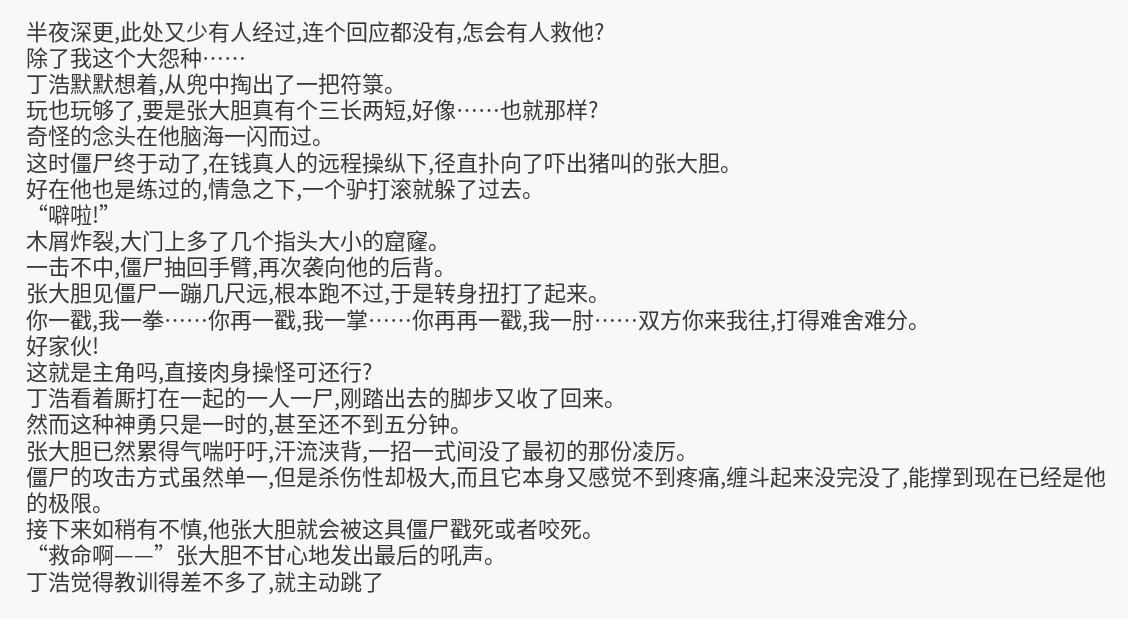半夜深更,此处又少有人经过,连个回应都没有,怎会有人救他?
除了我这个大怨种……
丁浩默默想着,从兜中掏出了一把符箓。
玩也玩够了,要是张大胆真有个三长两短,好像……也就那样?
奇怪的念头在他脑海一闪而过。
这时僵尸终于动了,在钱真人的远程操纵下,径直扑向了吓出猪叫的张大胆。
好在他也是练过的,情急之下,一个驴打滚就躲了过去。
“噼啦!”
木屑炸裂,大门上多了几个指头大小的窟窿。
一击不中,僵尸抽回手臂,再次袭向他的后背。
张大胆见僵尸一蹦几尺远,根本跑不过,于是转身扭打了起来。
你一戳,我一拳……你再一戳,我一掌……你再再一戳,我一肘……双方你来我往,打得难舍难分。
好家伙!
这就是主角吗,直接肉身操怪可还行?
丁浩看着厮打在一起的一人一尸,刚踏出去的脚步又收了回来。
然而这种神勇只是一时的,甚至还不到五分钟。
张大胆已然累得气喘吁吁,汗流浃背,一招一式间没了最初的那份凌厉。
僵尸的攻击方式虽然单一,但是杀伤性却极大,而且它本身又感觉不到疼痛,缠斗起来没完没了,能撑到现在已经是他的极限。
接下来如稍有不慎,他张大胆就会被这具僵尸戳死或者咬死。
“救命啊——”张大胆不甘心地发出最后的吼声。
丁浩觉得教训得差不多了,就主动跳了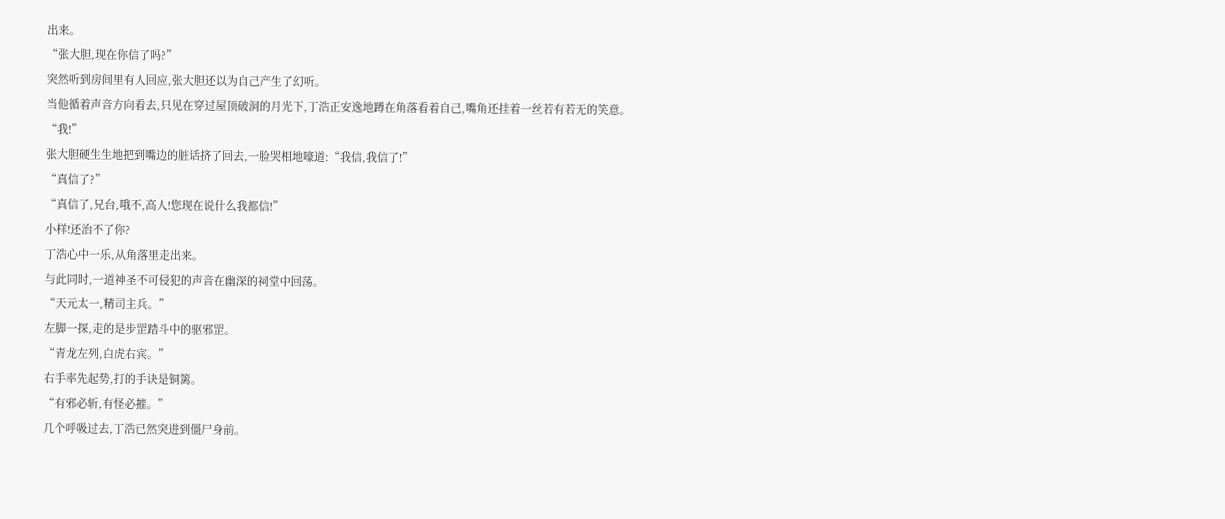出来。
“张大胆,现在你信了吗?”
突然听到房间里有人回应,张大胆还以为自己产生了幻听。
当他循着声音方向看去,只见在穿过屋顶破洞的月光下,丁浩正安逸地蹲在角落看着自己,嘴角还挂着一丝若有若无的笑意。
“我!”
张大胆硬生生地把到嘴边的脏话挤了回去,一脸哭相地嚎道:“我信,我信了!”
“真信了?”
“真信了,兄台,哦不,高人!您现在说什么我都信!”
小样!还治不了你?
丁浩心中一乐,从角落里走出来。
与此同时,一道神圣不可侵犯的声音在幽深的祠堂中回荡。
“天元太一,精司主兵。”
左脚一探,走的是步罡踏斗中的驱邪罡。
“青龙左列,白虎右宾。”
右手率先起势,打的手诀是铜篱。
“有邪必斩,有怪必摧。”
几个呼吸过去,丁浩已然突进到僵尸身前。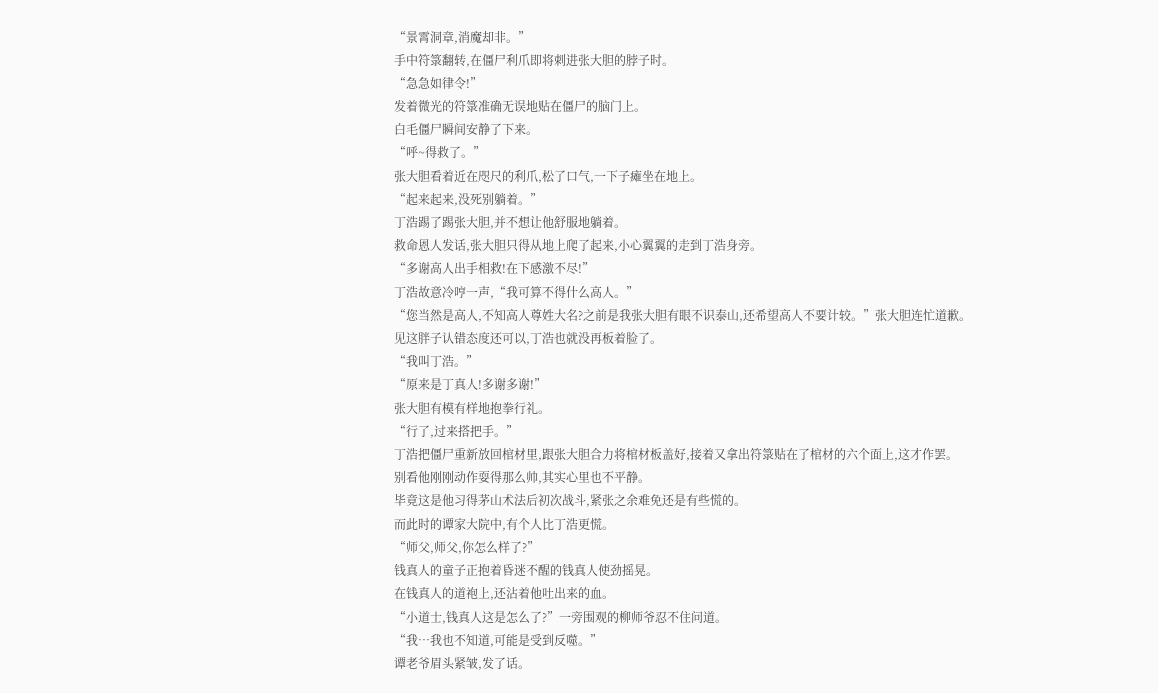“景霄洞章,消魔却非。”
手中符箓翻转,在僵尸利爪即将刺进张大胆的脖子时。
“急急如律令!”
发着微光的符箓准确无误地贴在僵尸的脑门上。
白毛僵尸瞬间安静了下来。
“呼~得救了。”
张大胆看着近在咫尺的利爪,松了口气,一下子瘫坐在地上。
“起来起来,没死别躺着。”
丁浩踢了踢张大胆,并不想让他舒服地躺着。
救命恩人发话,张大胆只得从地上爬了起来,小心翼翼的走到丁浩身旁。
“多谢高人出手相救!在下感激不尽!”
丁浩故意冷哼一声,“我可算不得什么高人。”
“您当然是高人,不知高人尊姓大名?之前是我张大胆有眼不识泰山,还希望高人不要计较。”张大胆连忙道歉。
见这胖子认错态度还可以,丁浩也就没再板着脸了。
“我叫丁浩。”
“原来是丁真人!多谢多谢!”
张大胆有模有样地抱拳行礼。
“行了,过来搭把手。”
丁浩把僵尸重新放回棺材里,跟张大胆合力将棺材板盖好,接着又拿出符箓贴在了棺材的六个面上,这才作罢。
别看他刚刚动作耍得那么帅,其实心里也不平静。
毕竟这是他习得茅山术法后初次战斗,紧张之余难免还是有些慌的。
而此时的谭家大院中,有个人比丁浩更慌。
“师父,师父,你怎么样了?”
钱真人的童子正抱着昏迷不醒的钱真人使劲摇晃。
在钱真人的道袍上,还沾着他吐出来的血。
“小道士,钱真人这是怎么了?”一旁围观的柳师爷忍不住问道。
“我…我也不知道,可能是受到反噬。”
谭老爷眉头紧皱,发了话。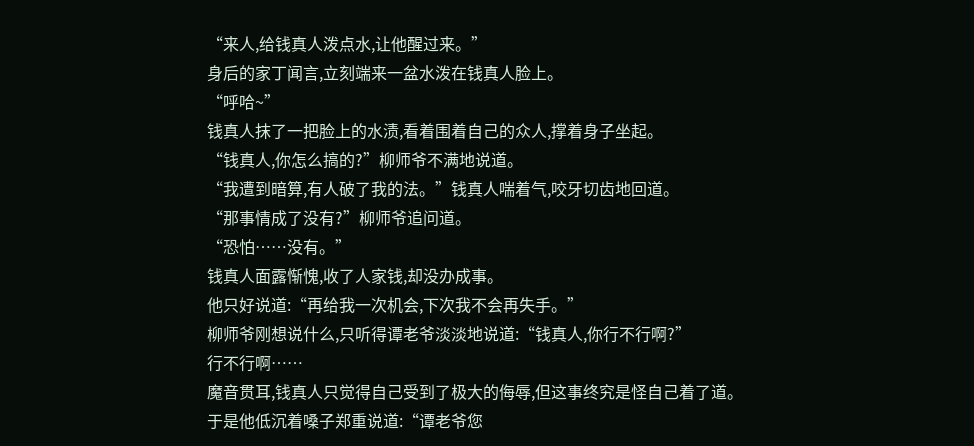“来人,给钱真人泼点水,让他醒过来。”
身后的家丁闻言,立刻端来一盆水泼在钱真人脸上。
“呼哈~”
钱真人抹了一把脸上的水渍,看着围着自己的众人,撑着身子坐起。
“钱真人,你怎么搞的?”柳师爷不满地说道。
“我遭到暗算,有人破了我的法。”钱真人喘着气,咬牙切齿地回道。
“那事情成了没有?”柳师爷追问道。
“恐怕……没有。”
钱真人面露惭愧,收了人家钱,却没办成事。
他只好说道:“再给我一次机会,下次我不会再失手。”
柳师爷刚想说什么,只听得谭老爷淡淡地说道:“钱真人,你行不行啊?”
行不行啊……
魔音贯耳,钱真人只觉得自己受到了极大的侮辱,但这事终究是怪自己着了道。
于是他低沉着嗓子郑重说道:“谭老爷您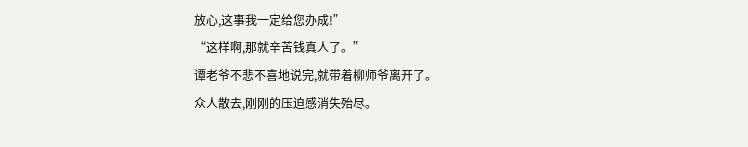放心,这事我一定给您办成!”
“这样啊,那就辛苦钱真人了。”
谭老爷不悲不喜地说完,就带着柳师爷离开了。
众人散去,刚刚的压迫感消失殆尽。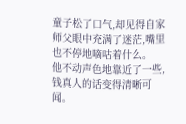童子松了口气,却见得自家师父眼中充满了迷茫,嘴里也不停地嘀咕着什么。
他不动声色地靠近了一些,钱真人的话变得清晰可闻。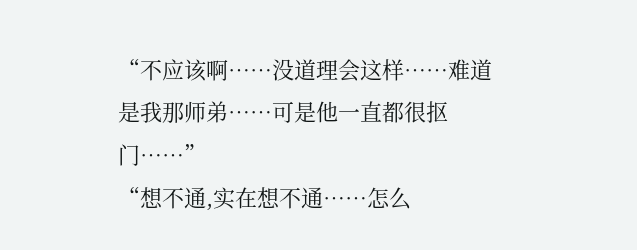“不应该啊……没道理会这样……难道是我那师弟……可是他一直都很抠门……”
“想不通,实在想不通……怎么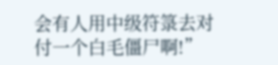会有人用中级符箓去对付一个白毛僵尸啊!”